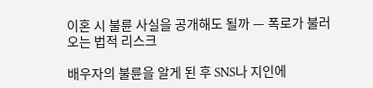이혼 시 불륜 사실을 공개해도 될까 — 폭로가 불러오는 법적 리스크

배우자의 불륜을 알게 된 후 SNS나 지인에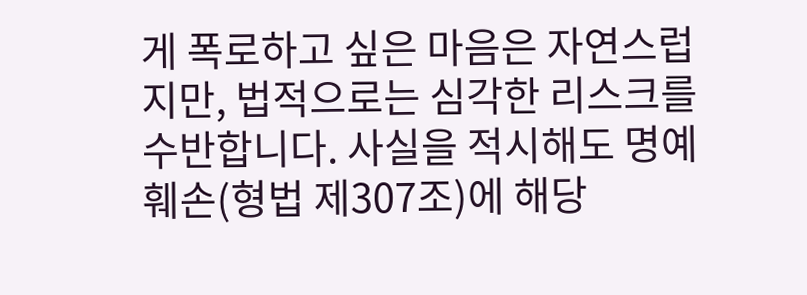게 폭로하고 싶은 마음은 자연스럽지만, 법적으로는 심각한 리스크를 수반합니다. 사실을 적시해도 명예훼손(형법 제307조)에 해당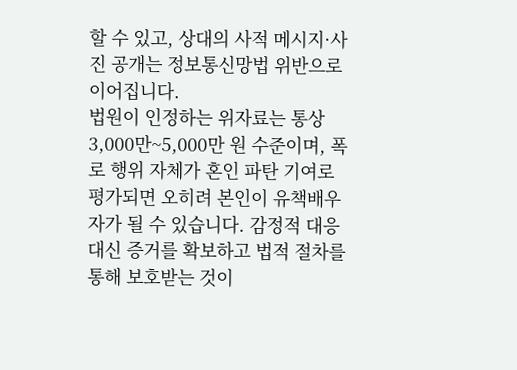할 수 있고, 상대의 사적 메시지·사진 공개는 정보통신망법 위반으로 이어집니다.
법원이 인정하는 위자료는 통상 3,000만~5,000만 원 수준이며, 폭로 행위 자체가 혼인 파탄 기여로 평가되면 오히려 본인이 유책배우자가 될 수 있습니다. 감정적 대응 대신 증거를 확보하고 법적 절차를 통해 보호받는 것이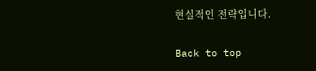현실적인 전략입니다.

Back to top